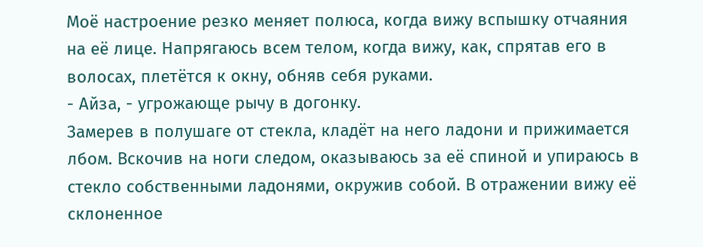Моё настроение резко меняет полюса, когда вижу вспышку отчаяния на её лице. Напрягаюсь всем телом, когда вижу, как, спрятав его в волосах, плетётся к окну, обняв себя руками.
- Айза, - угрожающе рычу в догонку.
Замерев в полушаге от стекла, кладёт на него ладони и прижимается лбом. Вскочив на ноги следом, оказываюсь за её спиной и упираюсь в стекло собственными ладонями, окружив собой. В отражении вижу её склоненное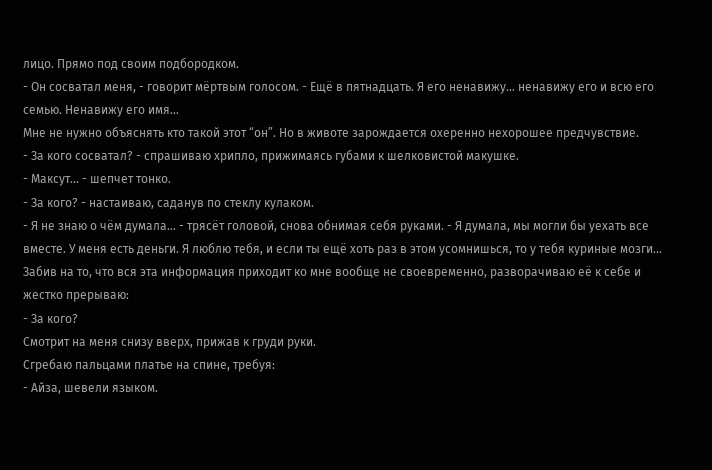лицо. Прямо под своим подбородком.
- Он сосватал меня, - говорит мёртвым голосом. - Ещё в пятнадцать. Я его ненавижу… ненавижу его и всю его семью. Ненавижу его имя…
Мне не нужно объяснять кто такой этот “он”. Но в животе зарождается охеренно нехорошее предчувствие.
- За кого сосватал? - спрашиваю хрипло, прижимаясь губами к шелковистой макушке.
- Максут… - шепчет тонко.
- За кого? - настаиваю, саданув по стеклу кулаком.
- Я не знаю о чём думала… - трясёт головой, снова обнимая себя руками. - Я думала, мы могли бы уехать все вместе. У меня есть деньги. Я люблю тебя, и если ты ещё хоть раз в этом усомнишься, то у тебя куриные мозги…
Забив на то, что вся эта информация приходит ко мне вообще не своевременно, разворачиваю её к себе и жестко прерываю:
- За кого?
Смотрит на меня снизу вверх, прижав к груди руки.
Сгребаю пальцами платье на спине, требуя:
- Айза, шевели языком.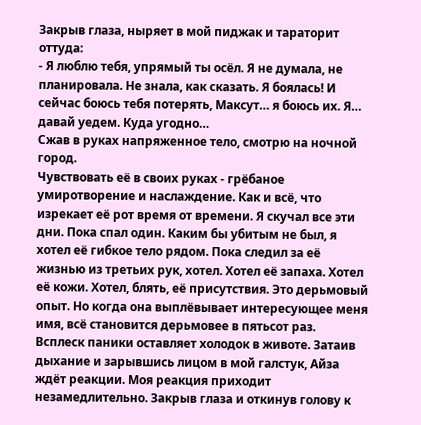Закрыв глаза, ныряет в мой пиджак и тараторит оттуда:
- Я люблю тебя, упрямый ты осёл. Я не думала, не планировала. Не знала, как сказать. Я боялась! И сейчас боюсь тебя потерять, Максут… я боюсь их. Я… давай уедем. Куда угодно…
Сжав в руках напряженное тело, смотрю на ночной город.
Чувствовать её в своих руках - грёбаное умиротворение и наслаждение. Как и всё, что изрекает её рот время от времени. Я скучал все эти дни. Пока спал один. Каким бы убитым не был, я хотел её гибкое тело рядом. Пока следил за её жизнью из третьих рук, хотел. Хотел её запаха. Хотел её кожи. Хотел, блять, её присутствия. Это дерьмовый опыт. Но когда она выплёвывает интересующее меня имя, всё становится дерьмовее в пятьсот раз.
Всплеск паники оставляет холодок в животе. Затаив дыхание и зарывшись лицом в мой галстук, Айза ждёт реакции. Моя реакция приходит незамедлительно. Закрыв глаза и откинув голову к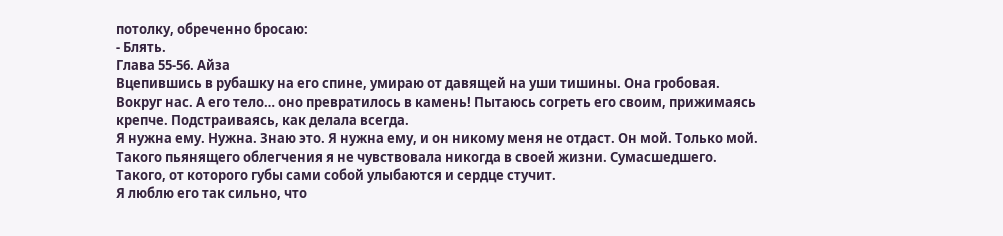потолку, обреченно бросаю:
- Блять.
Глава 55-56. Айза
Вцепившись в рубашку на его спине, умираю от давящей на уши тишины. Она гробовая. Вокруг нас. А его тело… оно превратилось в камень! Пытаюсь согреть его своим, прижимаясь крепче. Подстраиваясь, как делала всегда.
Я нужна ему. Нужна. Знаю это. Я нужна ему, и он никому меня не отдаст. Он мой. Только мой. Такого пьянящего облегчения я не чувствовала никогда в своей жизни. Сумасшедшего. Такого, от которого губы сами собой улыбаются и сердце стучит.
Я люблю его так сильно, что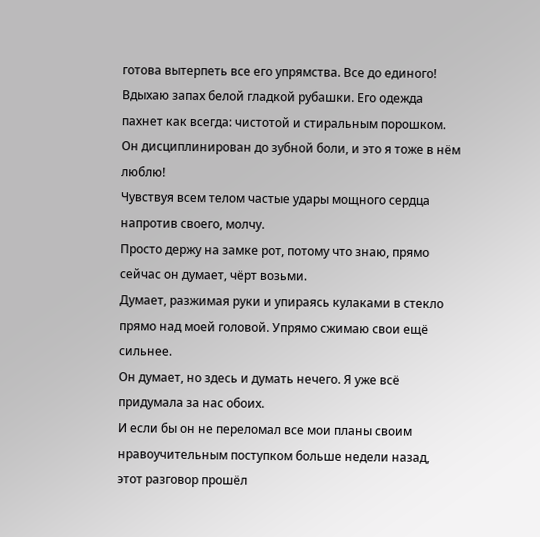готова вытерпеть все его упрямства. Все до единого!
Вдыхаю запах белой гладкой рубашки. Его одежда пахнет как всегда: чистотой и стиральным порошком. Он дисциплинирован до зубной боли, и это я тоже в нём люблю!
Чувствуя всем телом частые удары мощного сердца напротив своего, молчу.
Просто держу на замке рот, потому что знаю, прямо сейчас он думает, чёрт возьми.
Думает, разжимая руки и упираясь кулаками в стекло прямо над моей головой. Упрямо сжимаю свои ещё сильнее.
Он думает, но здесь и думать нечего. Я уже всё придумала за нас обоих.
И если бы он не переломал все мои планы своим нравоучительным поступком больше недели назад, этот разговор прошёл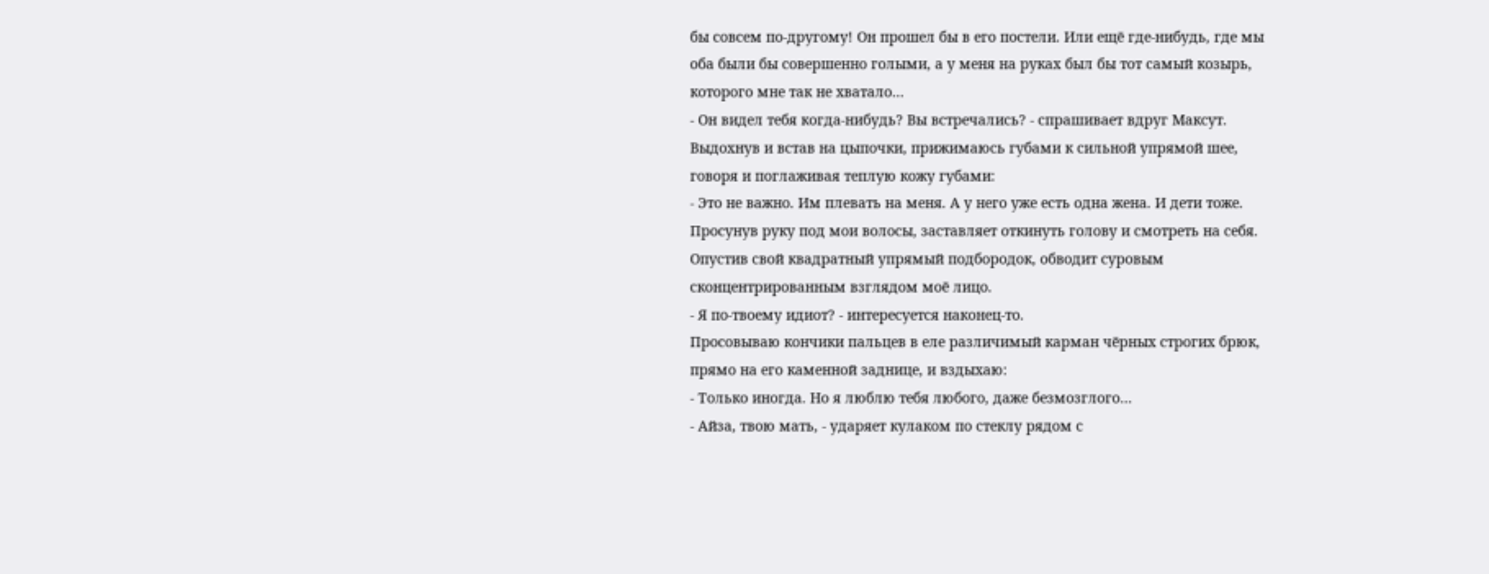бы совсем по-другому! Он прошел бы в его постели. Или ещё где-нибудь, где мы оба были бы совершенно голыми, а у меня на руках был бы тот самый козырь, которого мне так не хватало…
- Он видел тебя когда-нибудь? Вы встречались? - спрашивает вдруг Максут.
Выдохнув и встав на цыпочки, прижимаюсь губами к сильной упрямой шее, говоря и поглаживая теплую кожу губами:
- Это не важно. Им плевать на меня. А у него уже есть одна жена. И дети тоже.
Просунув руку под мои волосы, заставляет откинуть голову и смотреть на себя. Опустив свой квадратный упрямый подбородок, обводит суровым сконцентрированным взглядом моё лицо.
- Я по-твоему идиот? - интересуется наконец-то.
Просовываю кончики пальцев в еле различимый карман чёрных строгих брюк, прямо на его каменной заднице, и вздыхаю:
- Только иногда. Но я люблю тебя любого, даже безмозглого…
- Айза, твою мать, - ударяет кулаком по стеклу рядом с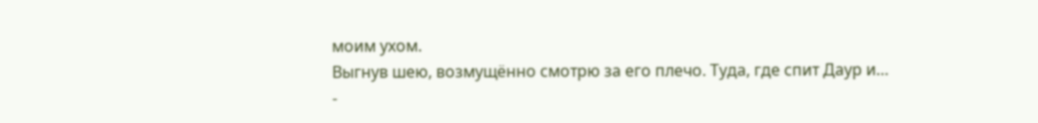моим ухом.
Выгнув шею, возмущённо смотрю за его плечо. Туда, где спит Даур и…
-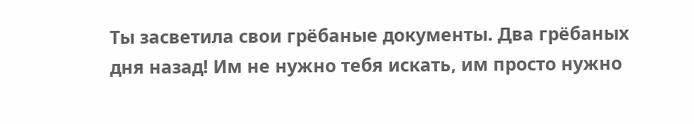Ты засветила свои грёбаные документы. Два грёбаных дня назад! Им не нужно тебя искать, им просто нужно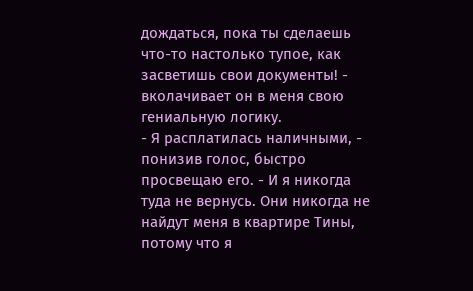дождаться, пока ты сделаешь что-то настолько тупое, как засветишь свои документы! - вколачивает он в меня свою гениальную логику.
- Я расплатилась наличными, - понизив голос, быстро просвещаю его. - И я никогда туда не вернусь. Они никогда не найдут меня в квартире Тины, потому что я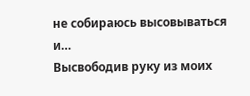не собираюсь высовываться и…
Высвободив руку из моих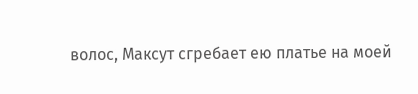волос, Максут сгребает ею платье на моей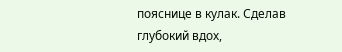пояснице в кулак. Сделав глубокий вдох,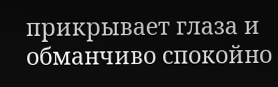прикрывает глаза и обманчиво спокойно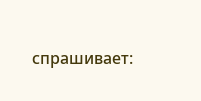спрашивает: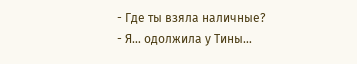- Где ты взяла наличные?
- Я… одолжила у Тины…